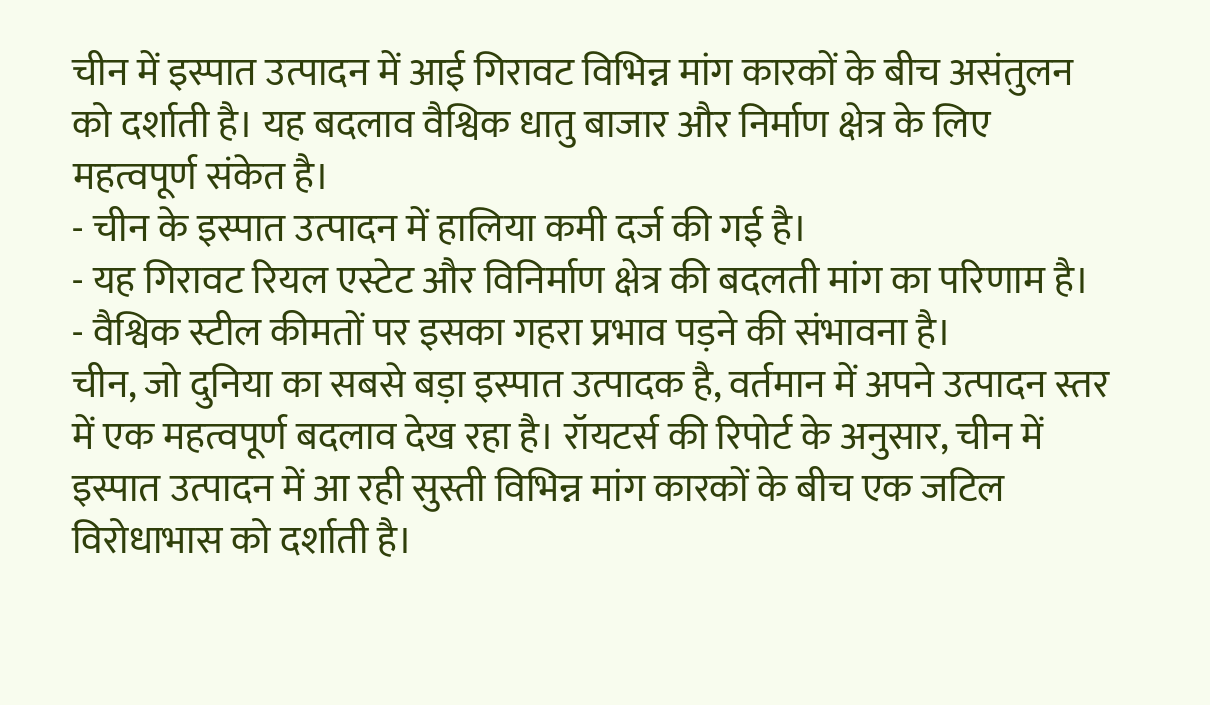चीन में इस्पात उत्पादन में आई गिरावट विभिन्न मांग कारकों के बीच असंतुलन को दर्शाती है। यह बदलाव वैश्विक धातु बाजार और निर्माण क्षेत्र के लिए महत्वपूर्ण संकेत है।
- चीन के इस्पात उत्पादन में हालिया कमी दर्ज की गई है।
- यह गिरावट रियल एस्टेट और विनिर्माण क्षेत्र की बदलती मांग का परिणाम है।
- वैश्विक स्टील कीमतों पर इसका गहरा प्रभाव पड़ने की संभावना है।
चीन, जो दुनिया का सबसे बड़ा इस्पात उत्पादक है, वर्तमान में अपने उत्पादन स्तर में एक महत्वपूर्ण बदलाव देख रहा है। रॉयटर्स की रिपोर्ट के अनुसार, चीन में इस्पात उत्पादन में आ रही सुस्ती विभिन्न मांग कारकों के बीच एक जटिल विरोधाभास को दर्शाती है।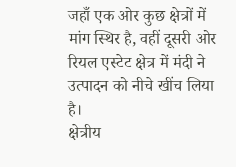जहाँ एक ओर कुछ क्षेत्रों में मांग स्थिर है, वहीं दूसरी ओर रियल एस्टेट क्षेत्र में मंदी ने उत्पादन को नीचे खींच लिया है।
क्षेत्रीय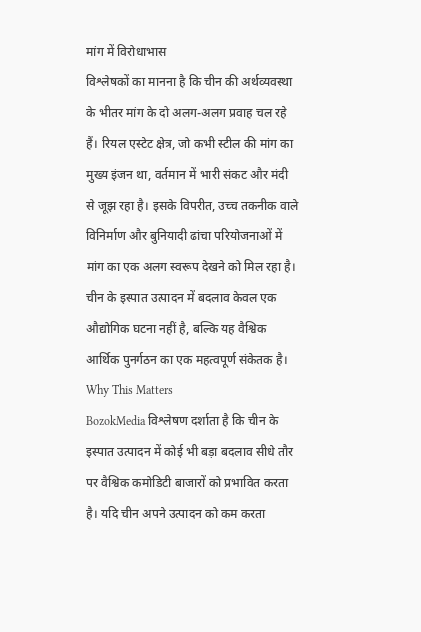मांग में विरोधाभास
विश्लेषकों का मानना है कि चीन की अर्थव्यवस्था के भीतर मांग के दो अलग-अलग प्रवाह चल रहे हैं। रियल एस्टेट क्षेत्र, जो कभी स्टील की मांग का मुख्य इंजन था, वर्तमान में भारी संकट और मंदी से जूझ रहा है। इसके विपरीत, उच्च तकनीक वाले विनिर्माण और बुनियादी ढांचा परियोजनाओं में मांग का एक अलग स्वरूप देखने को मिल रहा है।
चीन के इस्पात उत्पादन में बदलाव केवल एक औद्योगिक घटना नहीं है, बल्कि यह वैश्विक आर्थिक पुनर्गठन का एक महत्वपूर्ण संकेतक है।
Why This Matters
BozokMedia विश्लेषण दर्शाता है कि चीन के इस्पात उत्पादन में कोई भी बड़ा बदलाव सीधे तौर पर वैश्विक कमोडिटी बाजारों को प्रभावित करता है। यदि चीन अपने उत्पादन को कम करता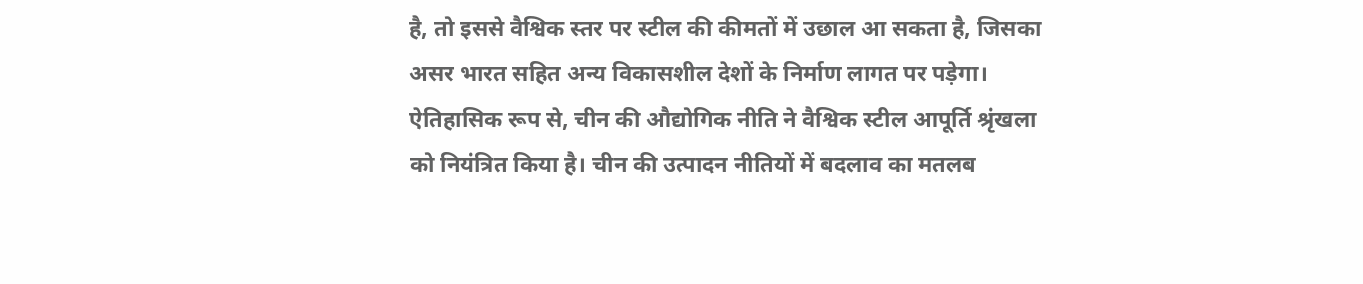है, तो इससे वैश्विक स्तर पर स्टील की कीमतों में उछाल आ सकता है, जिसका असर भारत सहित अन्य विकासशील देशों के निर्माण लागत पर पड़ेगा।
ऐतिहासिक रूप से, चीन की औद्योगिक नीति ने वैश्विक स्टील आपूर्ति श्रृंखला को नियंत्रित किया है। चीन की उत्पादन नीतियों में बदलाव का मतलब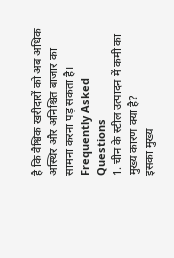है कि वैश्विक खरीदारों को अब अधिक अस्थिर और अनिश्चित बाजार का सामना करना पड़ सकता है।
Frequently Asked Questions
1. चीन के स्टील उत्पादन में कमी का मुख्य कारण क्या है?
इसका मुख्य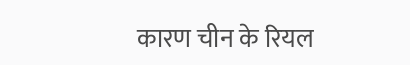कारण चीन के रियल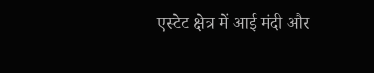एस्टेट क्षेत्र में आई मंदी और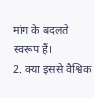मांग के बदलते स्वरूप हैं।
2. क्या इससे वैश्विक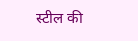स्टील की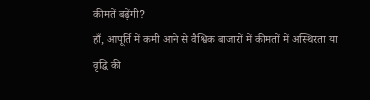कीमतें बढ़ेंगी?
हाँ, आपूर्ति में कमी आने से वैश्विक बाजारों में कीमतों में अस्थिरता या वृद्धि की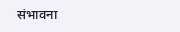संभावना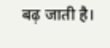बढ़ जाती है।